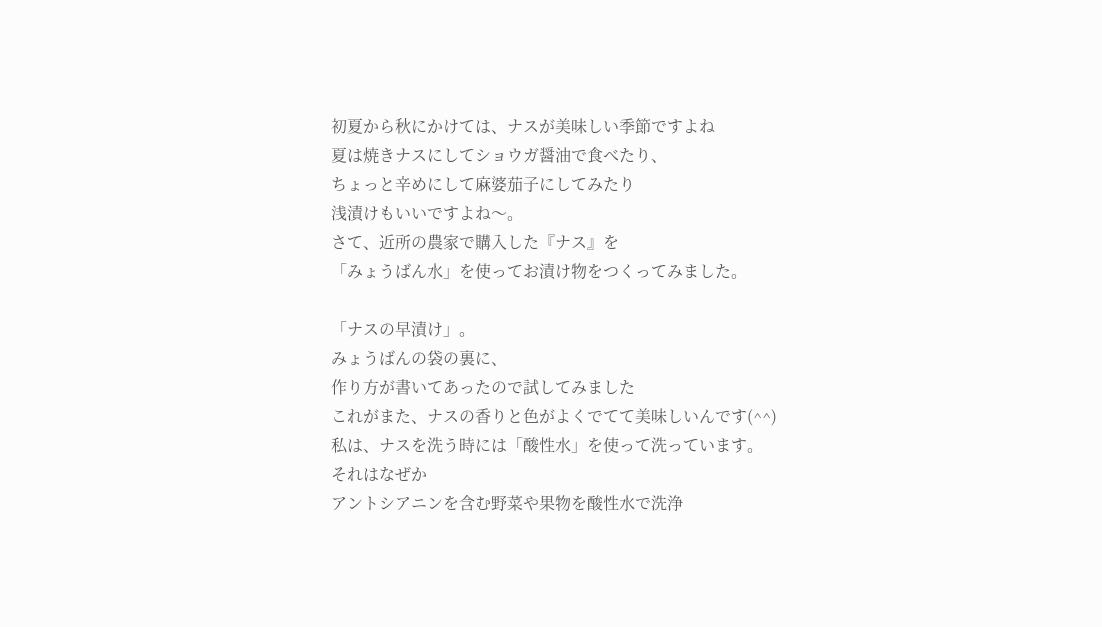初夏から秋にかけては、ナスが美味しい季節ですよね
夏は焼きナスにしてショウガ醤油で食べたり、
ちょっと辛めにして麻婆茄子にしてみたり
浅漬けもいいですよね〜。
さて、近所の農家で購入した『ナス』を
「みょうばん水」を使ってお漬け物をつくってみました。

「ナスの早漬け」。
みょうばんの袋の裏に、
作り方が書いてあったので試してみました
これがまた、ナスの香りと色がよくでてて美味しいんです(^^)
私は、ナスを洗う時には「酸性水」を使って洗っています。
それはなぜか
アントシアニンを含む野菜や果物を酸性水で洗浄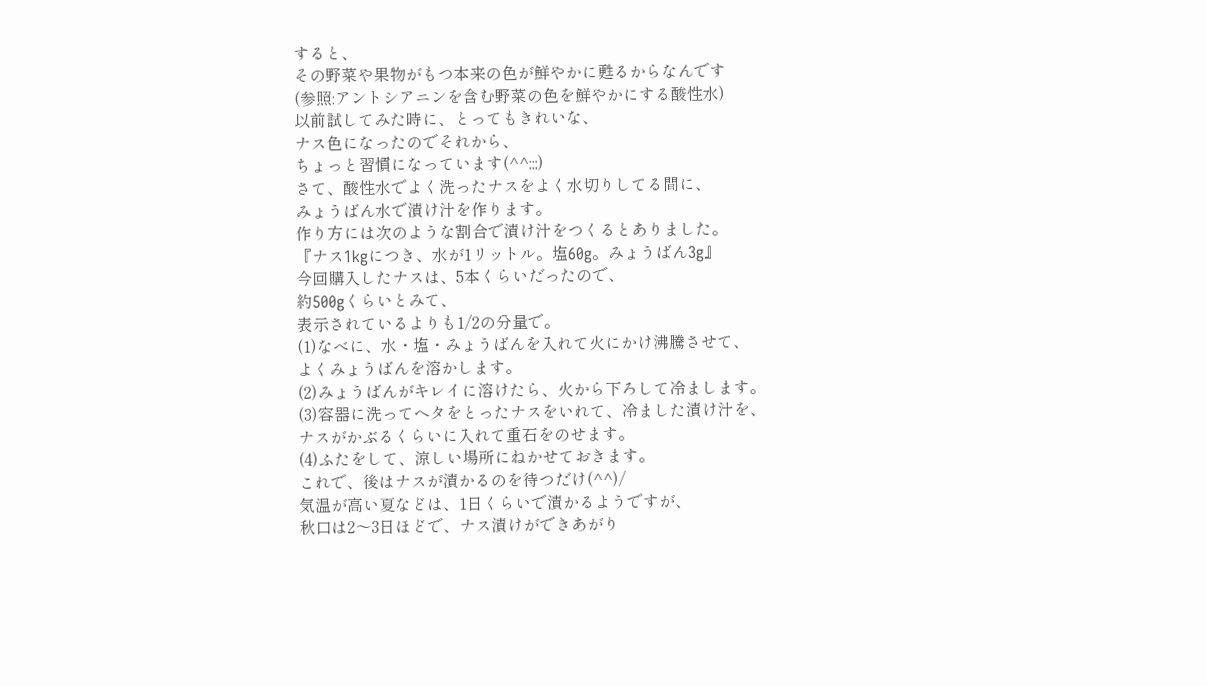すると、
その野菜や果物がもつ本来の色が鮮やかに甦るからなんです
(参照:アントシアニンを含む野菜の色を鮮やかにする酸性水)
以前試してみた時に、とってもきれいな、
ナス色になったのでそれから、
ちょっと習慣になっています(^^;;;)
さて、酸性水でよく洗ったナスをよく水切りしてる間に、
みょうばん水で漬け汁を作ります。
作り方には次のような割合で漬け汁をつくるとありました。
『ナス1kgにつき、水が1リットル。塩60g。みょうばん3g』
今回購入したナスは、5本くらいだったので、
約500gくらいとみて、
表示されているよりも1/2の分量で。
(1)なべに、水・塩・みょうばんを入れて火にかけ沸騰させて、
よくみょうばんを溶かします。
(2)みょうばんがキレイに溶けたら、火から下ろして冷まします。
(3)容器に洗ってヘタをとったナスをいれて、冷ました漬け汁を、
ナスがかぶるくらいに入れて重石をのせます。
(4)ふたをして、涼しい場所にねかせておきます。
これで、後はナスが漬かるのを待つだけ(^^)/
気温が高い夏などは、1日くらいで漬かるようですが、
秋口は2〜3日ほどで、ナス漬けができあがり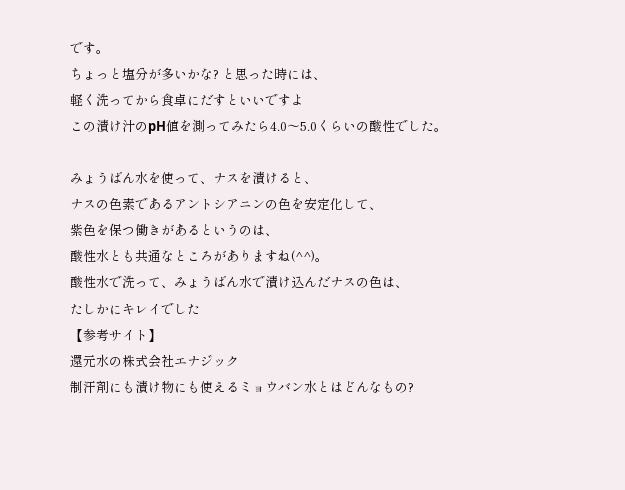です。
ちょっと塩分が多いかな? と思った時には、
軽く洗ってから食卓にだすといいですよ
この漬け汁のpH値を測ってみたら4.0〜5.0くらいの酸性でした。

みょうばん水を使って、ナスを漬けると、
ナスの色素であるアントシアニンの色を安定化して、
紫色を保つ働きがあるというのは、
酸性水とも共通なところがありますね(^^)。
酸性水で洗って、みょうばん水で漬け込んだナスの色は、
たしかにキレイでした
【参考サイト】
還元水の株式会社エナジック
制汗剤にも漬け物にも使えるミョウバン水とはどんなもの?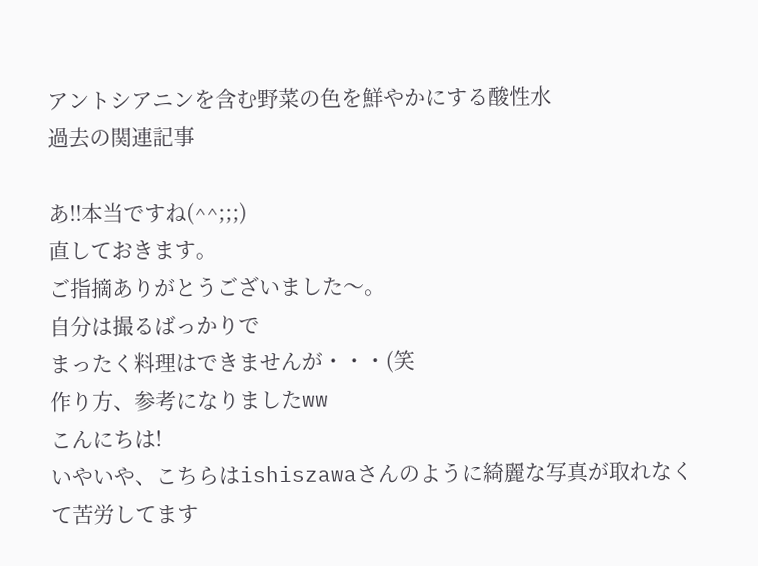アントシアニンを含む野菜の色を鮮やかにする酸性水
過去の関連記事

あ!!本当ですね(^^;;;)
直しておきます。
ご指摘ありがとうございました〜。
自分は撮るばっかりで
まったく料理はできませんが・・・(笑
作り方、参考になりましたww
こんにちは!
いやいや、こちらはishiszawaさんのように綺麗な写真が取れなくて苦労してます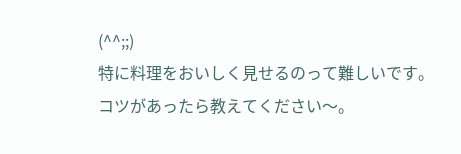(^^;;)
特に料理をおいしく見せるのって難しいです。
コツがあったら教えてください〜。